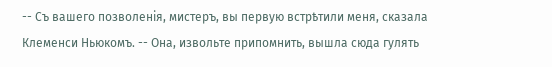-- Съ вашего позволенія, мистеръ, вы первую встрѣтили меня, сказала Клеменси Ньюкомъ. -- Она, извольте припомнить, вышла сюда гулять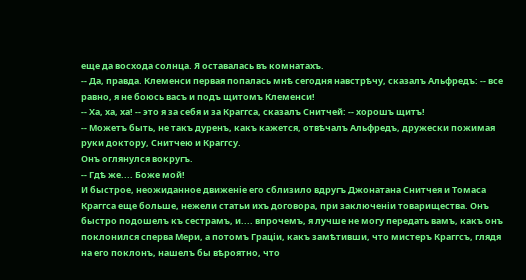еще да восхода солнца. Я оставалась въ комнатахъ.
-- Да, правда. Клеменси первая попалась мнѣ сегодня навстрѣчу, сказалъ Альфредъ: -- все равно, я не боюсь васъ и подъ щитомъ Клеменси!
-- Ха, ха, ха! -- это я за себя и за Краггса, сказалъ Снитчей: -- хорошъ щитъ!
-- Можетъ быть, не такъ дуренъ, какъ кажется, отвѣчалъ Альфредъ, дружески пожимая руки доктору, Снитчею и Краггсу.
Онъ оглянулся вокругъ.
-- Гдѣ же.... Боже мой!
И быстрое, неожиданное движеніе его сблизило вдругъ Джонатана Снитчея и Томаса Краггса еще больше, нежели статьи ихъ договора, при заключеніи товарищества. Онъ быстро подошелъ къ сестрамъ, и.... впрочемъ, я лучше не могу передать вамъ, какъ онъ поклонился сперва Мери, а потомъ Граціи, какъ замѣтивши, что мистеръ Краггсъ, глядя на его поклонъ, нашелъ бы вѣроятно, что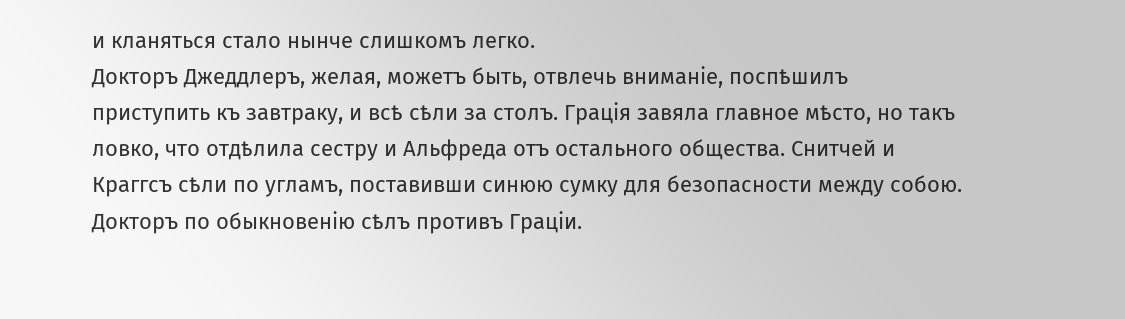и кланяться стало нынче слишкомъ легко.
Докторъ Джеддлеръ, желая, можетъ быть, отвлечь вниманіе, поспѣшилъ приступить къ завтраку, и всѣ сѣли за столъ. Грація завяла главное мѣсто, но такъ ловко, что отдѣлила сестру и Альфреда отъ остального общества. Снитчей и Краггсъ сѣли по угламъ, поставивши синюю сумку для безопасности между собою. Докторъ по обыкновенію сѣлъ противъ Граціи.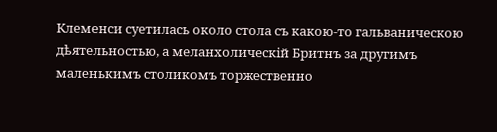Клеменси суетилась около стола съ какою-то гальваническою дѣятельностью, а меланхолическій Бритнъ за другимъ маленькимъ столикомъ торжественно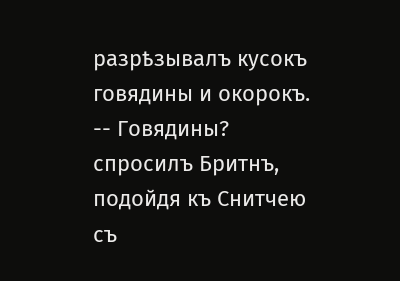разрѣзывалъ кусокъ говядины и окорокъ.
-- Говядины? спросилъ Бритнъ, подойдя къ Снитчею съ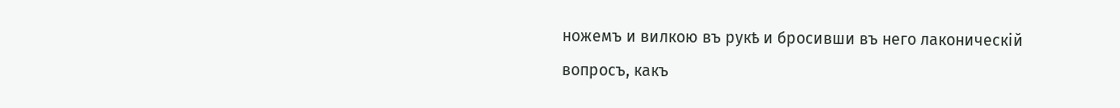ножемъ и вилкою въ рукѣ и бросивши въ него лаконическій вопросъ, какъ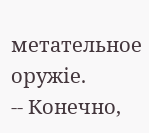метательное оружіе.
-- Конечно,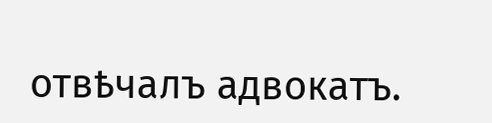отвѣчалъ адвокатъ.